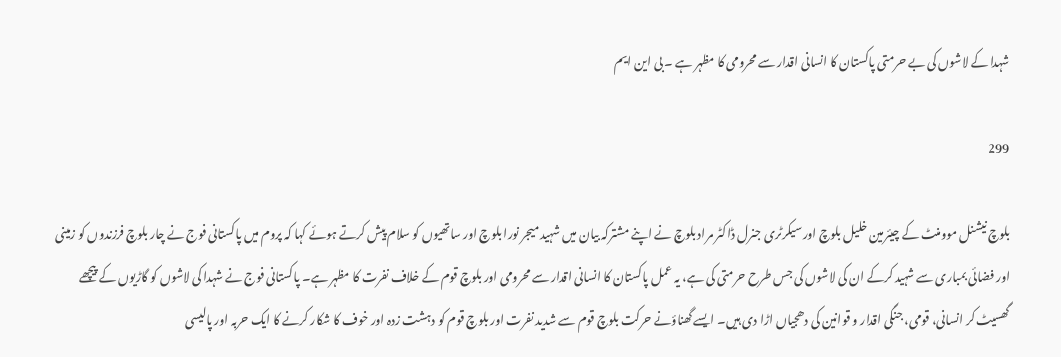شہدا کے لاشوں کی بے حرمتی پاکستان کا انسانی اقدار سے محرومی کا مظہر ہے ۔ بی این ایم

299

بلوچ نیشنل موومنٹ کے چیئرمین خلیل بلوچ اور سیکرٹری جنرل ڈاکٹر مراد بلوچ نے اپنے مشترکہ بیان میں شہید میجر نورا بلوچ اور ساتھیوں کو سلام پیش کرتے ہوئے کہا کہ پروم میں پاکستانی فوج نے چار بلوچ فرزندوں کو زمینی اور فضائی بمباری سے شہید کرکے ان کی لاشوں کی جس طرح حرمتی کی ہے، یہ عمل پاکستان کا انسانی اقدار سے محرومی اور بلوچ قوم کے خلاف نفرت کا مظہر ہے۔ پاکستانی فوج نے شہدا کی لاشوں کو گاڑیوں کے پیچھے گھسیٹ کر انسانی، قومی، جنگی اقدار و قوانین کی دھجیاں اڑا دی ہیں۔ ایسے گھناؤنے حرکت بلوچ قوم سے شدید نفرت اور بلوچ قوم کو دہشت زدہ اور خوف کا شکار کرنے کا ایک حربہ اور پالیسی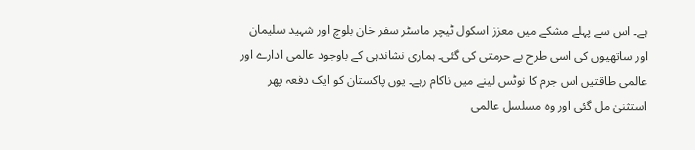ہے۔ اس سے پہلے مشکے میں معزز اسکول ٹیچر ماسٹر سفر خان بلوچ اور شہید سلیمان اور ساتھیوں کی اسی طرح بے حرمتی کی گئی۔ ہماری نشاندہی کے باوجود عالمی ادارے اور عالمی طاقتیں اس جرم کا نوٹس لینے میں ناکام رہے۔ یوں پاکستان کو ایک دفعہ پھر استثنیٰ مل گئی اور وہ مسلسل عالمی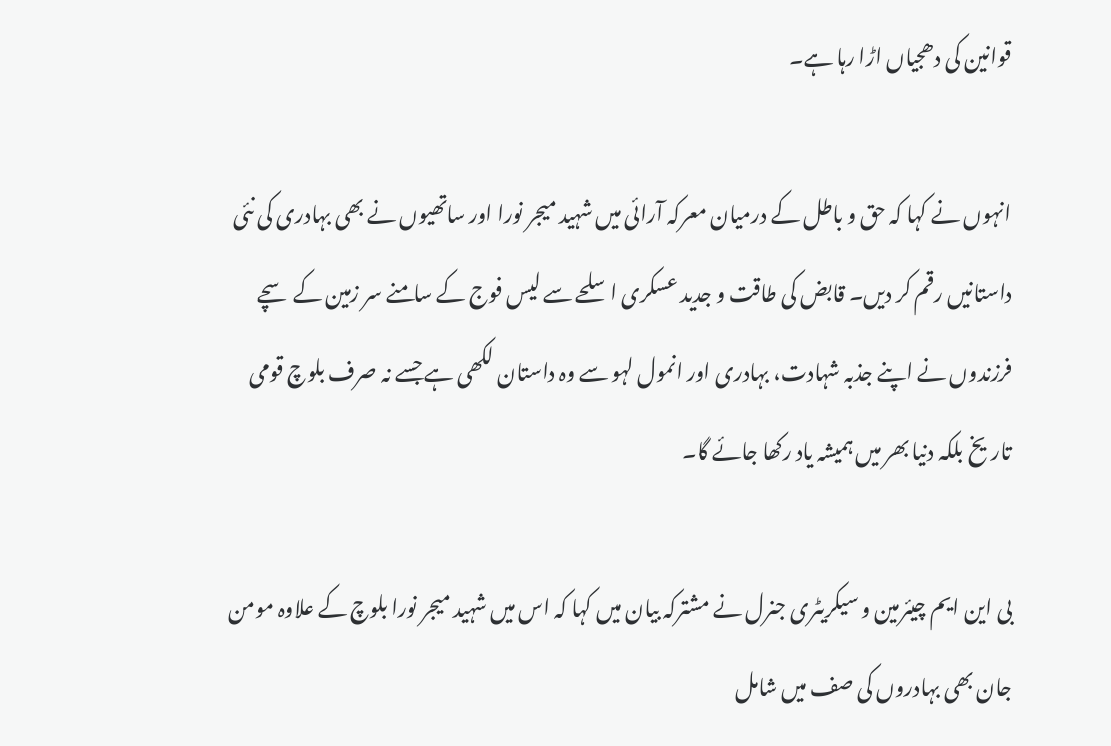قوانین کی دھجیاں اڑا رہا ہے۔

انہوں نے کہا کہ حق و باطل کے درمیان معرکہ آرائی میں شہید میجر نورا اور ساتھیوں نے بھی بہادری کی نئی داستانیں رقم کر دیں۔ قابض کی طاقت و جدید عسکری اسلحے سے لیس فوج کے سامنے سر زمین کے سچے فرزندوں نے اپنے جذبہ شہادت، بہادری اور انمول لہو سے وہ داستان لکھی ہے جسے نہ صرف بلوچ قومی تاریخ بلکہ دنیا بھر میں ہمیشہ یاد رکھا جائے گا۔

بی این ایم چیئرمین و سیکریٹری جنرل نے مشترکہ بیان میں کہا کہ اس میں شہید میجر نورا بلوچ کے علاوہ مومن جان بھی بہادروں کی صف میں شامل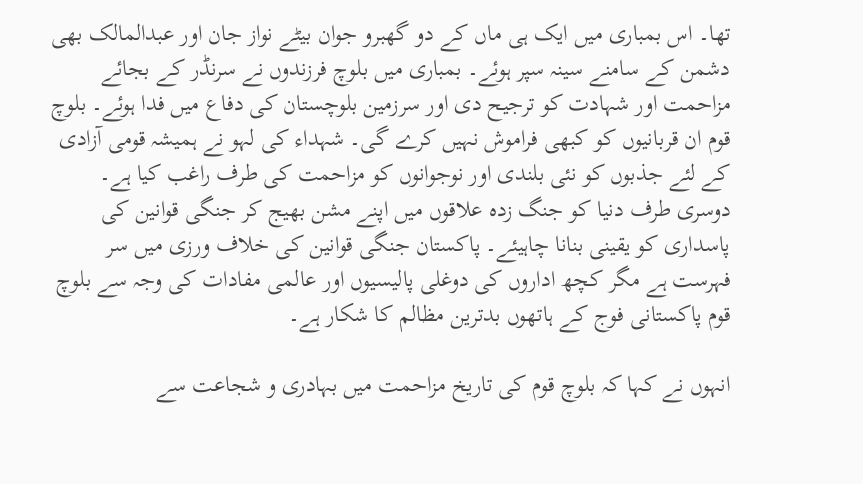تھا۔ اس بمباری میں ایک ہی ماں کے دو گھبرو جوان بیٹے نواز جان اور عبدالمالک بھی دشمن کے سامنے سینہ سپر ہوئے۔ بمباری میں بلوچ فرزندوں نے سرنڈر کے بجائے مزاحمت اور شہادت کو ترجیح دی اور سرزمین بلوچستان کی دفاع میں فدا ہوئے۔ بلوچ قوم ان قربانیوں کو کبھی فراموش نہیں کرے گی۔ شہداء کی لہو نے ہمیشہ قومی آزادی کے لئے جذبوں کو نئی بلندی اور نوجوانوں کو مزاحمت کی طرف راغب کیا ہے۔ دوسری طرف دنیا کو جنگ زدہ علاقوں میں اپنے مشن بھیج کر جنگی قوانین کی پاسداری کو یقینی بنانا چاہیئے۔ پاکستان جنگی قوانین کی خلاف ورزی میں سر فہرست ہے مگر کچھ اداروں کی دوغلی پالیسیوں اور عالمی مفادات کی وجہ سے بلوچ قوم پاکستانی فوج کے ہاتھوں بدترین مظالم کا شکار ہے۔

انہوں نے کہا کہ بلوچ قوم کی تاریخ مزاحمت میں بہادری و شجاعت سے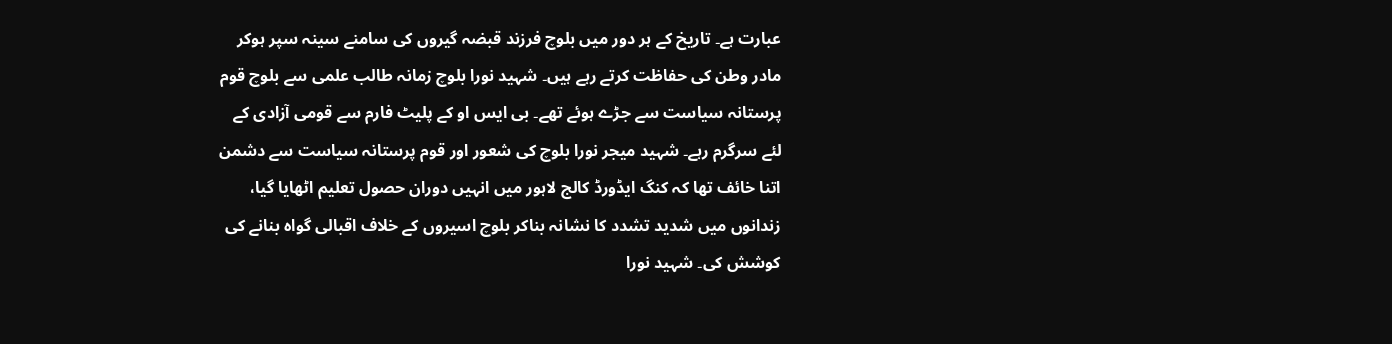عبارت ہے۔ تاریخ کے ہر دور میں بلوچ فرزند قبضہ گیروں کی سامنے سینہ سپر ہوکر مادر وطن کی حفاظت کرتے رہے ہیں۔ شہید نورا بلوچ زمانہ طالب علمی سے بلوچ قوم پرستانہ سیاست سے جڑے ہوئے تھے۔ بی ایس او کے پلیٹ فارم سے قومی آزادی کے لئے سرگرم رہے۔ شہید میجر نورا بلوچ کی شعور اور قوم پرستانہ سیاست سے دشمن اتنا خائف تھا کہ کنگ ایڈورڈ کالج لاہور میں انہیں دوران حصول تعلیم اٹھایا گیا، زندانوں میں شدید تشدد کا نشانہ بناکر بلوچ اسیروں کے خلاف اقبالی گواہ بنانے کی کوشش کی۔ شہید نورا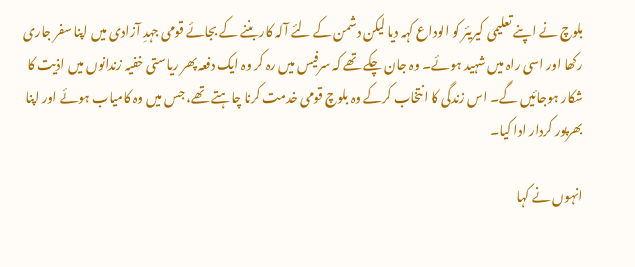بلوچ نے اپنے تعلیمی کیریئر کو الوداع کہہ دیا لیکن دشمن کے لئے آلہ کار بننے کے بجائے قومی جہدِ آزادی میں اپنا سفر جاری رکھا اور اسی راہ میں شہید ہوئے۔ وہ جان چکے تھے کہ سرفیس میں رہ کر وہ ایک دفعہ پھر ریاستی خفیہ زندانوں میں اذیت کا شکار ہوجائیں گے۔ اس زندگی کا انتخاب کرکے وہ بلوچ قومی خدمت کرنا چاہتے تھے، جس میں وہ کامیاب ہوئے اور اپنا بھرپور کردار ادا کیا۔

انہوں نے کہا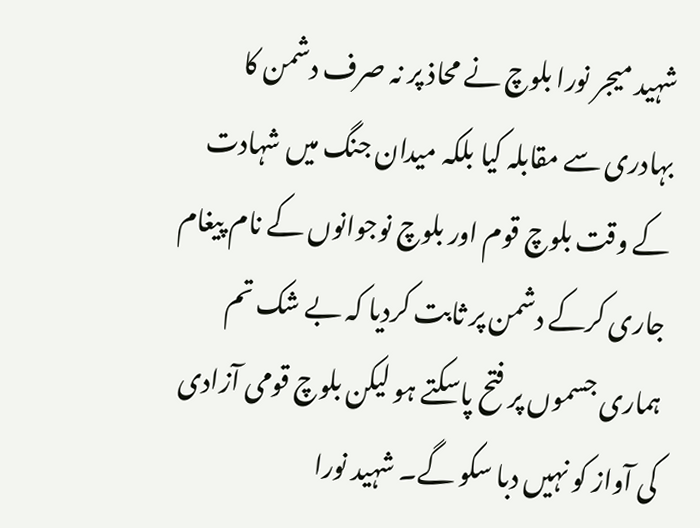شہید میجر نورا بلوچ نے محاذ پر نہ صرف دشمن کا بہادری سے مقابلہ کیا بلکہ میدان جنگ میں شہادت کے وقت بلوچ قوم اور بلوچ نوجوانوں کے نام پیغام جاری کرکے دشمن پر ثابت کردیا کہ بے شک تم ہماری جسموں پر فتح پاسکتے ہو لیکن بلوچ قومی آزادی کی آواز کو نہیں دبا سکو گے۔ شہید نورا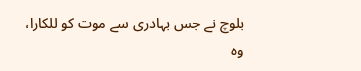بلوچ نے جس بہادری سے موت کو للکارا، وہ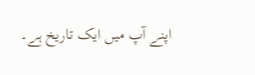اپنے آپ میں ایک تاریخ ہے۔